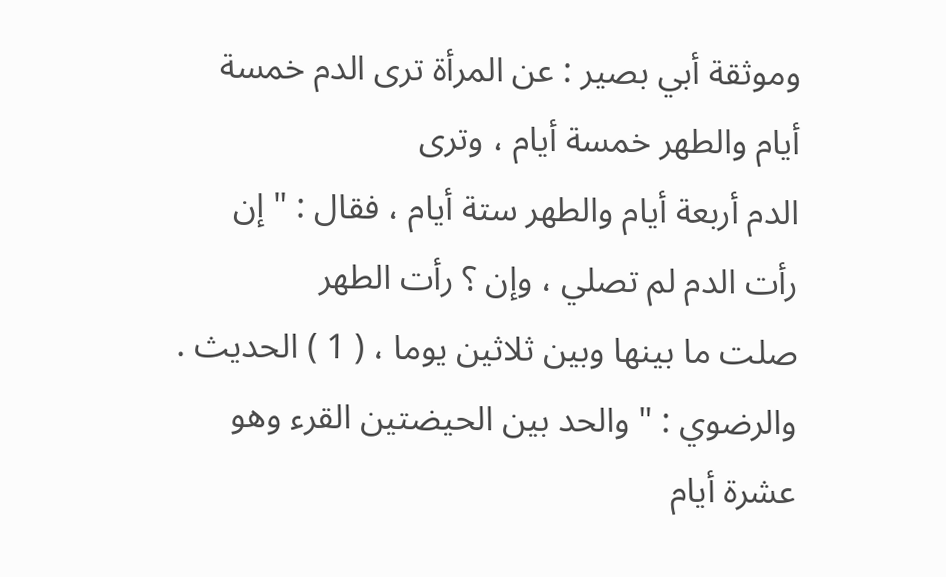وموثقة أبي بصير : عن المرأة ترى الدم خمسة أيام والطهر خمسة أيام ، وترى
الدم أربعة أيام والطهر ستة أيام ، فقال : " إن رأت الدم لم تصلي ، وإن ؟ رأت الطهر
صلت ما بينها وبين ثلاثين يوما ، ( 1 ) الحديث .
والرضوي : " والحد بين الحيضتين القرء وهو عشرة أيام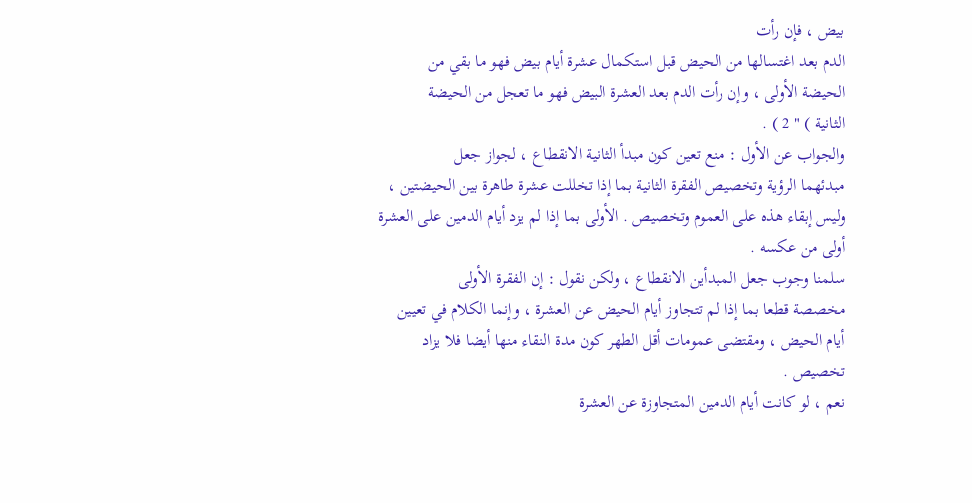بيض ، فإن رأت
الدم بعد اغتسالها من الحيض قبل استكمال عشرة أيام بيض فهو ما بقي من
الحيضة الأولى ، وإن رأت الدم بعد العشرة البيض فهو ما تعجل من الحيضة
الثانية ) " 2 ) .
والجواب عن الأول : منع تعين كون مبدأ الثانية الانقطاع ، لجواز جعل
مبدئهما الرؤية وتخصيص الفقرة الثانية بما إذا تخللت عشرة طاهرة بين الحيضتين ،
وليس إبقاء هذه على العموم وتخصيص . الأولى بما إذا لم يزد أيام الدمين على العشرة
أولى من عكسه .
سلمنا وجوب جعل المبدأين الانقطاع ، ولكن نقول : إن الفقرة الأولى
مخصصة قطعا بما إذا لم تتجاوز أيام الحيض عن العشرة ، وإنما الكلام في تعيين
أيام الحيض ، ومقتضى عمومات أقل الطهر كون مدة النقاء منها أيضا فلا يزاد
تخصيص .
نعم ، لو كانت أيام الدمين المتجاوزة عن العشرة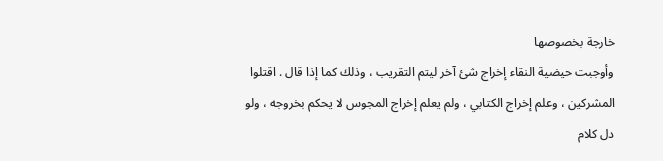خارجة بخصوصها
وأوجبت حيضية النقاء إخراج شئ آخر ليتم التقريب ، وذلك كما إذا قال . اقتلوا
المشركين ، وعلم إخراج الكتابي ، ولم يعلم إخراج المجوس لا يحكم بخروجه ، ولو
دل كلام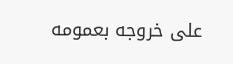على خروجه بعمومه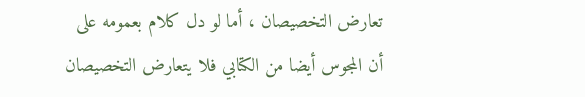تعارض التخصيصان ، أما لو دل كلام بعمومه على
أن المجوس أيضا من الكتابي فلا يتعارض التخصيصان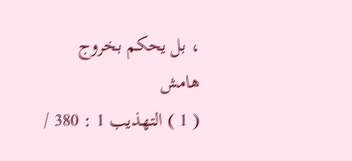، بل يحكم بخروج
هامش
( 1 ) التهذيب 1 : 380 /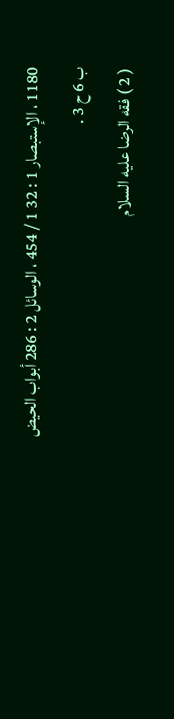1180 ، الإستبصار 1 : 32 1 / 454 ، الوسائل 2 : 286 أبواب الحيض
ب 6 ح 3 .
( 2 ) فقه الرضا عليه السلام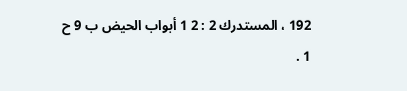192 ، المستدرك 2 : 2 1 أبواب الحيض ب 9 ح 1 .